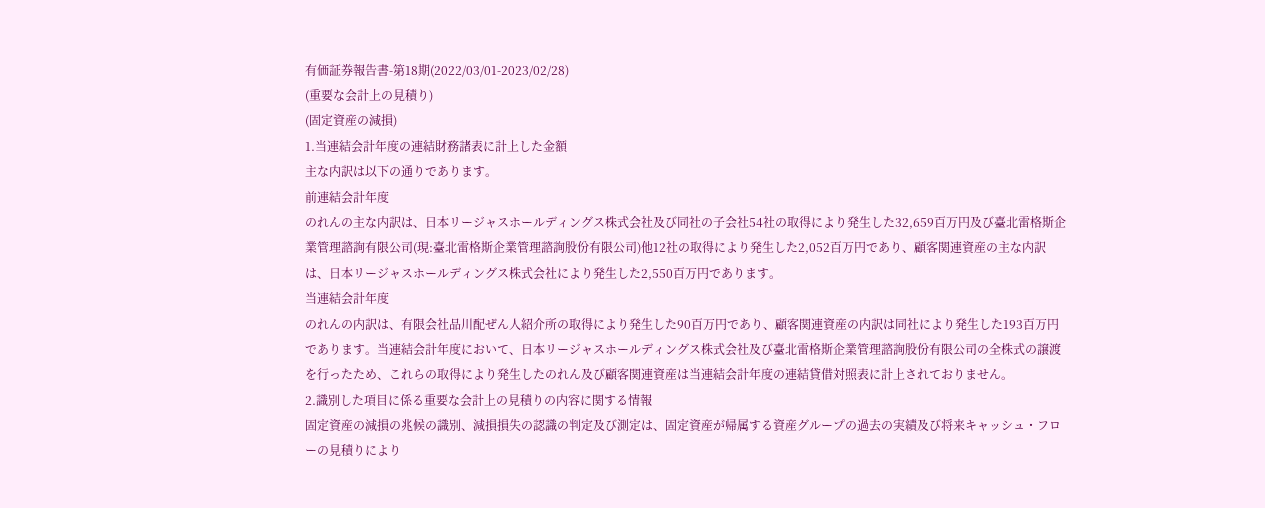有価証券報告書-第18期(2022/03/01-2023/02/28)
(重要な会計上の見積り)
(固定資産の減損)
1.当連結会計年度の連結財務諸表に計上した金額
主な内訳は以下の通りであります。
前連結会計年度
のれんの主な内訳は、日本リージャスホールディングス株式会社及び同社の子会社54社の取得により発生した32,659百万円及び臺北雷格斯企業管理諮詢有限公司(現:臺北雷格斯企業管理諮詢股份有限公司)他12社の取得により発生した2,052百万円であり、顧客関連資産の主な内訳は、日本リージャスホールディングス株式会社により発生した2,550百万円であります。
当連結会計年度
のれんの内訳は、有限会社品川配ぜん人紹介所の取得により発生した90百万円であり、顧客関連資産の内訳は同社により発生した193百万円であります。当連結会計年度において、日本リージャスホールディングス株式会社及び臺北雷格斯企業管理諮詢股份有限公司の全株式の譲渡を行ったため、これらの取得により発生したのれん及び顧客関連資産は当連結会計年度の連結貸借対照表に計上されておりません。
2.識別した項目に係る重要な会計上の見積りの内容に関する情報
固定資産の減損の兆候の識別、減損損失の認識の判定及び測定は、固定資産が帰属する資産グループの過去の実績及び将来キャッシュ・フローの見積りにより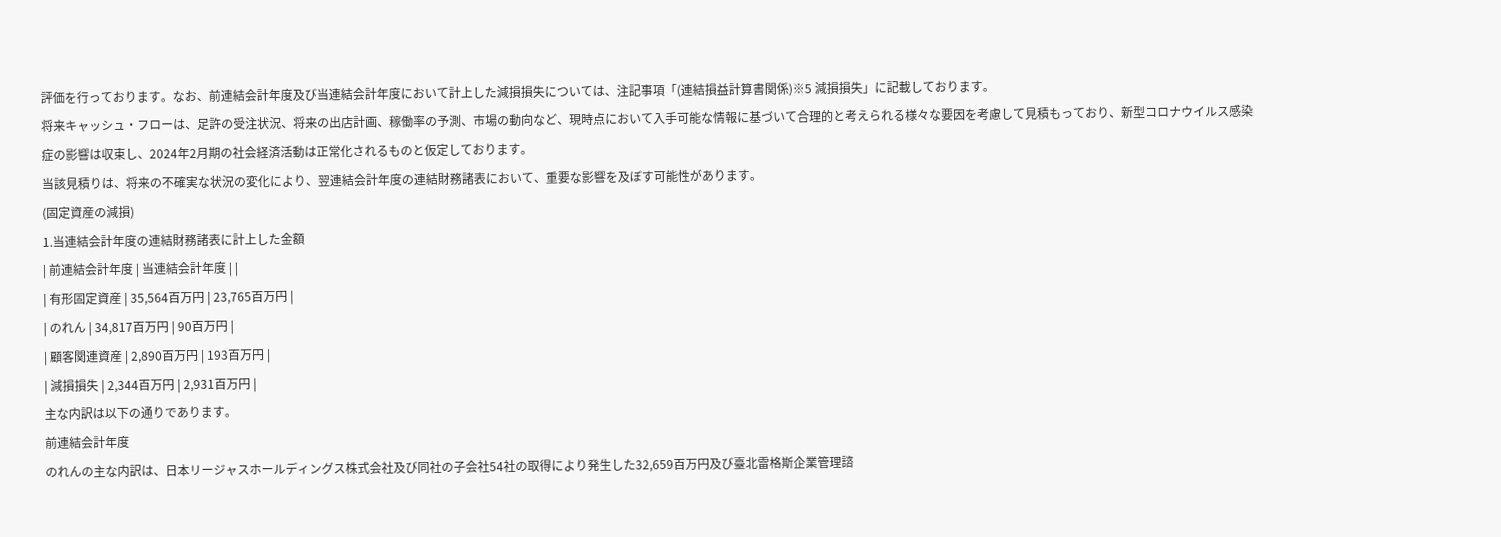評価を行っております。なお、前連結会計年度及び当連結会計年度において計上した減損損失については、注記事項「(連結損益計算書関係)※5 減損損失」に記載しております。
将来キャッシュ・フローは、足許の受注状況、将来の出店計画、稼働率の予測、市場の動向など、現時点において入手可能な情報に基づいて合理的と考えられる様々な要因を考慮して見積もっており、新型コロナウイルス感染症の影響は収束し、2024年2月期の社会経済活動は正常化されるものと仮定しております。
当該見積りは、将来の不確実な状況の変化により、翌連結会計年度の連結財務諸表において、重要な影響を及ぼす可能性があります。
(固定資産の減損)
1.当連結会計年度の連結財務諸表に計上した金額
| 前連結会計年度 | 当連結会計年度 | |
| 有形固定資産 | 35,564百万円 | 23,765百万円 |
| のれん | 34,817百万円 | 90百万円 |
| 顧客関連資産 | 2,890百万円 | 193百万円 |
| 減損損失 | 2,344百万円 | 2,931百万円 |
主な内訳は以下の通りであります。
前連結会計年度
のれんの主な内訳は、日本リージャスホールディングス株式会社及び同社の子会社54社の取得により発生した32,659百万円及び臺北雷格斯企業管理諮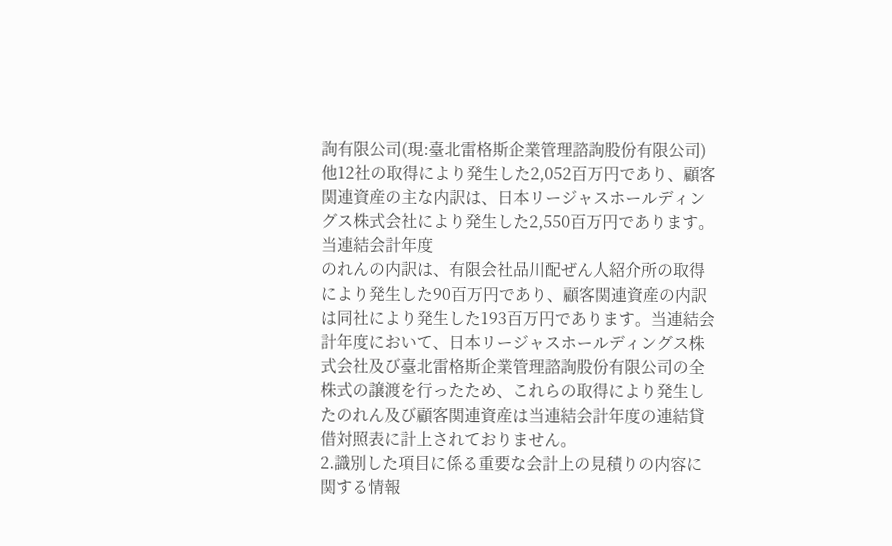詢有限公司(現:臺北雷格斯企業管理諮詢股份有限公司)他12社の取得により発生した2,052百万円であり、顧客関連資産の主な内訳は、日本リージャスホールディングス株式会社により発生した2,550百万円であります。
当連結会計年度
のれんの内訳は、有限会社品川配ぜん人紹介所の取得により発生した90百万円であり、顧客関連資産の内訳は同社により発生した193百万円であります。当連結会計年度において、日本リージャスホールディングス株式会社及び臺北雷格斯企業管理諮詢股份有限公司の全株式の譲渡を行ったため、これらの取得により発生したのれん及び顧客関連資産は当連結会計年度の連結貸借対照表に計上されておりません。
2.識別した項目に係る重要な会計上の見積りの内容に関する情報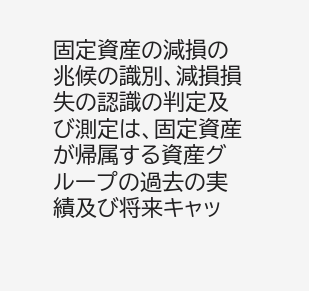固定資産の減損の兆候の識別、減損損失の認識の判定及び測定は、固定資産が帰属する資産グループの過去の実績及び将来キャッ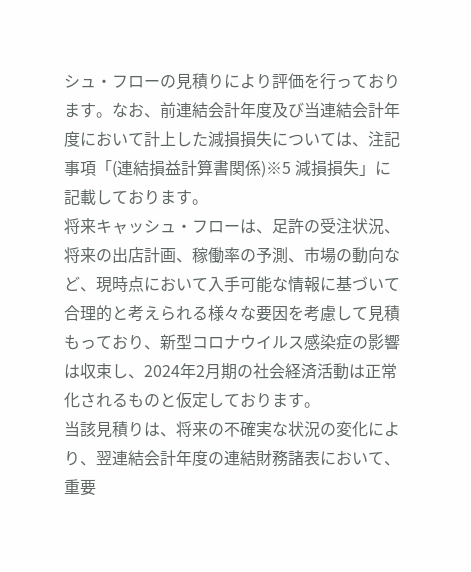シュ・フローの見積りにより評価を行っております。なお、前連結会計年度及び当連結会計年度において計上した減損損失については、注記事項「(連結損益計算書関係)※5 減損損失」に記載しております。
将来キャッシュ・フローは、足許の受注状況、将来の出店計画、稼働率の予測、市場の動向など、現時点において入手可能な情報に基づいて合理的と考えられる様々な要因を考慮して見積もっており、新型コロナウイルス感染症の影響は収束し、2024年2月期の社会経済活動は正常化されるものと仮定しております。
当該見積りは、将来の不確実な状況の変化により、翌連結会計年度の連結財務諸表において、重要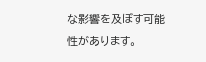な影響を及ぼす可能性があります。